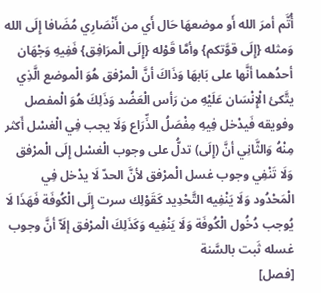أُتَّم أمرَ الله أَو موضعهَا حَال أَي من أَنْصَارِي مُضَافا إِلَى الله وَمثله {إِلَى قوَّتكم} وأمَّا قَوْله {إِلَى الْمرَافِق} فَفِيهِ وَجْهَان أحدُهما أنَّها على بَابهَا وَذَاكَ أنَّ الْمرْفق هُوَ الْموضع الَّذِي يتَّكئ الْإِنْسَان عَلَيْهِ من رَأس الْعَضُد وَذَلِكَ هُوَ الْمفصل وفويقه فَيدْخل فِيهِ مِفْصَلُ الذِّرَاع وَلَا يجب فِي الْغسْل أَكثر مِنْهُ وَالثَّانِي أنَّ (إِلَى) تدلُّ على وجوب الْغسْل إِلَى الْمرْفق وَلَا تَنْفِي وجوب غسل الْمرْفق لأنَّ الحدّ لَا يدْخل فِي الْمَحْدُود وَلَا يَنْفِيه التَّحْدِيد كَقَوْلِك سرت إِلَى الْكُوفَة فَهَذَا لَا يُوجب دُخُول الْكُوفَة وَلَا يَنْفِيه وَكَذَلِكَ الْمرْفق إلَاّ أنَّ وجوب غسله ثَبت بالسَّنة
[فصل]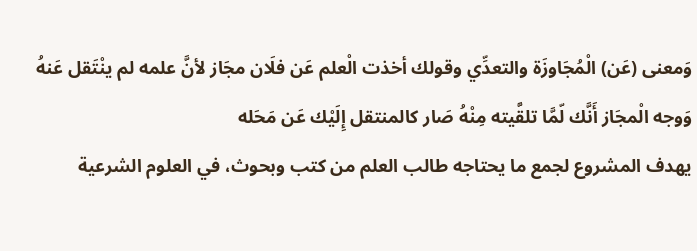وَمعنى (عَن) الْمُجَاوزَة والتعدِّي وقولك أخذت الْعلم عَن فلَان مجَاز لأنَّ علمه لم ينْتَقل عَنهُ وَوجه الْمجَاز أَنَّك لّمَّا تلقَّيته مِنْهُ صَار كالمنتقل إِلَيْك عَن مَحَله
يهدف المشروع لجمع ما يحتاجه طالب العلم من كتب وبحوث، في العلوم الشرعية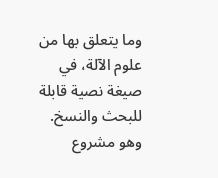وما يتعلق بها من علوم الآلة، في صيغة نصية قابلة للبحث والنسخ.
وهو مشروع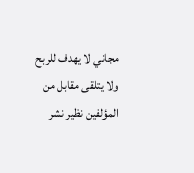مجاني لا يهدف للربح ولا يتلقى مقابل من المؤلفين نظير نشر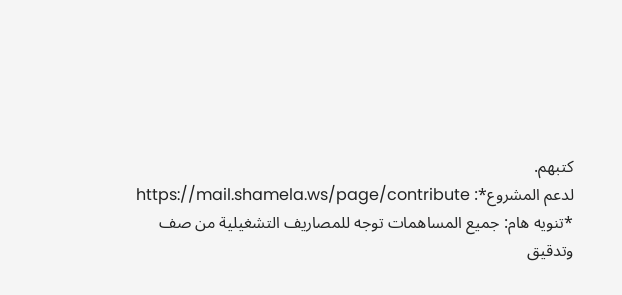كتبهم.
لدعم المشروع*: https://mail.shamela.ws/page/contribute
*تنويه هام: جميع المساهمات توجه للمصاريف التشغيلية من صف وتدقيق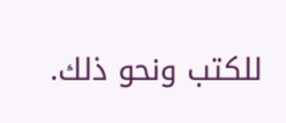للكتب ونحو ذلك.